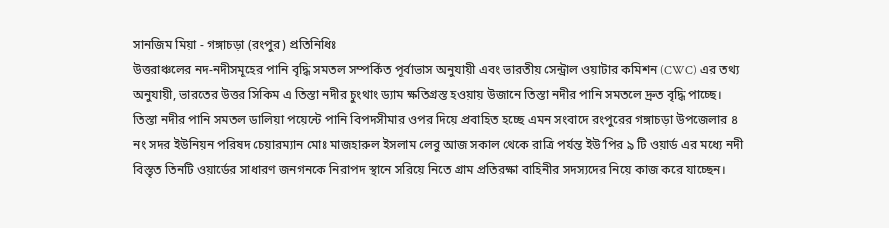সানজিম মিয়া - গঙ্গাচড়া (রংপুর) প্রতিনিধিঃ
উত্তরাঞ্চলের নদ-নদীসমূহের পানি বৃদ্ধি সমতল সম্পর্কিত পূর্বাভাস অনুযায়ী এবং ভারতীয় সেন্ট্রাল ওয়াটার কমিশন (CWC) এর তথ্য অনুযায়ী, ভারতের উত্তর সিকিম এ তিস্তা নদীর চুংথাং ড্যাম ক্ষতিগ্রস্ত হওয়ায় উজানে তিস্তা নদীর পানি সমতলে দ্রুত বৃদ্ধি পাচ্ছে।
তিস্তা নদীর পানি সমতল ডালিয়া পয়েন্টে পানি বিপদসীমার ওপর দিয়ে প্রবাহিত হচ্ছে এমন সংবাদে রংপুরের গঙ্গাচড়া উপজেলার ৪ নং সদর ইউনিয়ন পরিষদ চেয়ারম্যান মোঃ মাজহারুল ইসলাম লেবু আজ সকাল থেকে রাত্রি পর্যন্ত ইউ’পির ৯ টি ওয়ার্ড এর মধ্যে নদী বিস্তৃত তিনটি ওয়ার্ডের সাধারণ জনগনকে নিরাপদ স্থানে সরিয়ে নিতে গ্রাম প্রতিরক্ষা বাহিনীর সদস্যদের নিয়ে কাজ করে যাচ্ছেন।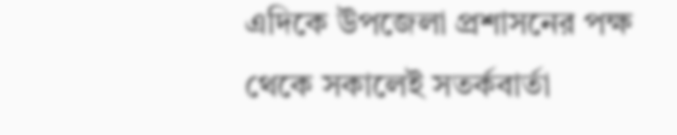এদিকে উপজেলা প্রশাসনের পক্ষ থেকে সকালেই সতর্কবার্তা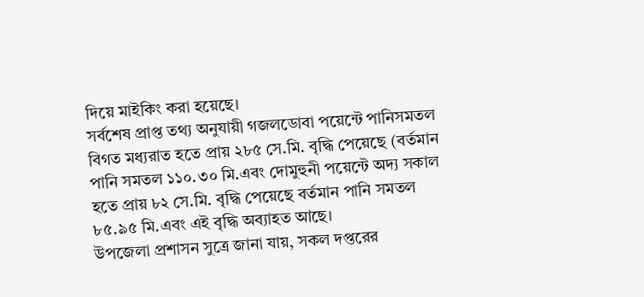দিয়ে মাইকিং করা হয়েছে।
সর্বশেষ প্রাপ্ত তথ্য অনুযায়ী গজলডোবা পয়েন্টে পানিসমতল বিগত মধ্যরাত হতে প্রায় ২৮৫ সে.মি. বৃদ্ধি পেয়েছে (বর্তমান পানি সমতল ১১০.৩০ মি.এবং দোমুহুনী পয়েন্টে অদ্য সকাল হতে প্রায় ৮২ সে.মি. বৃদ্ধি পেয়েছে বর্তমান পানি সমতল ৮৫.৯৫ মি.এবং এই বৃদ্ধি অব্যাহত আছে।
উপজেলা প্রশাসন সুত্রে জানা যায়, সকল দপ্তরের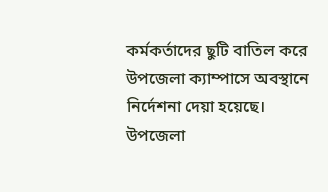কর্মকর্তাদের ছুটি বাতিল করে উপজেলা ক্যাম্পাসে অবস্থানে নির্দেশনা দেয়া হয়েছে। উপজেলা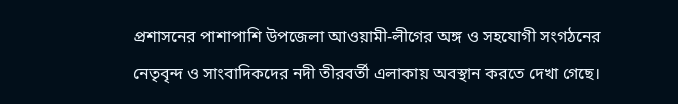প্রশাসনের পাশাপাশি উপজেলা আওয়ামী-লীগের অঙ্গ ও সহযোগী সংগঠনের নেতৃবৃন্দ ও সাংবাদিকদের নদী তীরবর্তী এলাকায় অবস্থান করতে দেখা গেছে।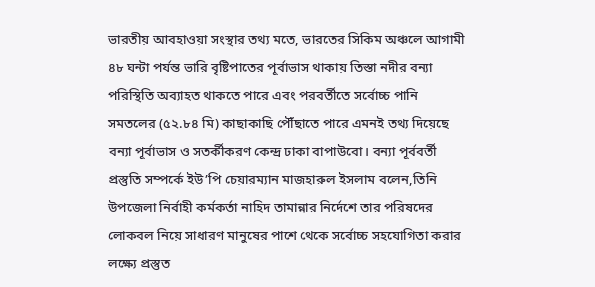ভারতীয় আবহাওয়া সংস্থার তথ্য মতে, ভারতের সিকিম অঞ্চলে আগামী ৪৮ ঘন্টা পর্যন্ত ভারি বৃষ্টিপাতের পূর্বাভাস থাকায় তিস্তা নদীর বন্যা পরিস্থিতি অব্যাহত থাকতে পারে এবং পরবর্তীতে সর্বোচ্চ পানি সমতলের (৫২.৮৪ মি) কাছাকাছি পৌঁছাতে পারে এমনই তথ্য দিয়েছে বন্যা পূর্বাভাস ও সতর্কীকরণ কেন্দ্র ঢাকা বাপাউবো। বন্যা পূর্ববর্তী প্রস্তুতি সম্পর্কে ইউ’পি চেয়ারম্যান মাজহারুল ইসলাম বলেন,তিনি উপজেলা নির্বাহী কর্মকর্তা নাহিদ তামান্নার নির্দেশে তার পরিষদের লোকবল নিয়ে সাধারণ মানুষের পাশে থেকে সর্বোচ্চ সহযোগিতা করার লক্ষ্যে প্রস্তুত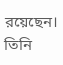রয়েছেন।
তিনি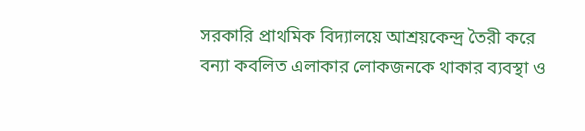সরকারি প্রাথমিক বিদ্যালয়ে আশ্রয়কেন্দ্র তৈরী করে বন্যা কবলিত এলাকার লোকজনকে থাকার ব্যবস্থা ও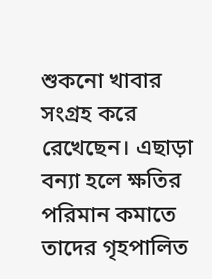শুকনো খাবার সংগ্রহ করে রেখেছেন। এছাড়া বন্যা হলে ক্ষতির পরিমান কমাতে তাদের গৃহপালিত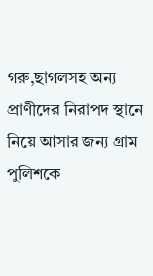গরু,ছাগলসহ অন্য প্রাণীদের নিরাপদ স্থানে নিয়ে আসার জন্য গ্রাম পুলিশকে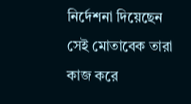নির্দেশনা দিয়েছেন সেই মোতাবেক তারা কাজ করে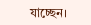যাচ্ছেন।